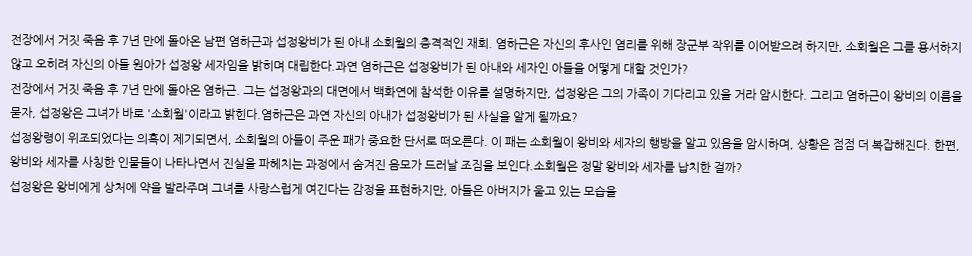전장에서 거짓 죽음 후 7년 만에 돌아온 남편 염하근과 섭정왕비가 된 아내 소회월의 충격적인 재회. 염하근은 자신의 후사인 염리를 위해 장군부 작위를 이어받으려 하지만, 소회월은 그를 용서하지 않고 오히려 자신의 아들 원아가 섭정왕 세자임을 밝히며 대립한다.과연 염하근은 섭정왕비가 된 아내와 세자인 아들을 어떻게 대할 것인가?
전장에서 거짓 죽음 후 7년 만에 돌아온 염하근. 그는 섭정왕과의 대면에서 백화연에 참석한 이유를 설명하지만, 섭정왕은 그의 가족이 기다리고 있을 거라 암시한다. 그리고 염하근이 왕비의 이름을 묻자, 섭정왕은 그녀가 바로 '소회월'이라고 밝힌다.염하근은 과연 자신의 아내가 섭정왕비가 된 사실을 알게 될까요?
섭정왕령이 위조되었다는 의혹이 제기되면서, 소회월의 아들이 주운 패가 중요한 단서로 떠오른다. 이 패는 소회월이 왕비와 세자의 행방을 알고 있음을 암시하며, 상황은 점점 더 복잡해진다. 한편, 왕비와 세자를 사칭한 인물들이 나타나면서 진실을 파헤치는 과정에서 숨겨진 음모가 드러날 조짐을 보인다.소회월은 정말 왕비와 세자를 납치한 걸까?
섭정왕은 왕비에게 상처에 약을 발라주며 그녀를 사랑스럽게 여긴다는 감정을 표현하지만, 아들은 아버지가 울고 있는 모습을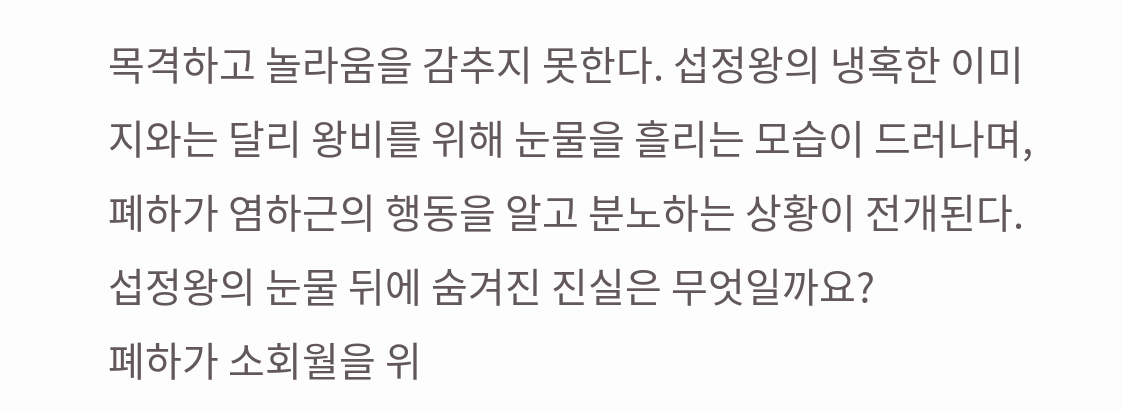목격하고 놀라움을 감추지 못한다. 섭정왕의 냉혹한 이미지와는 달리 왕비를 위해 눈물을 흘리는 모습이 드러나며, 폐하가 염하근의 행동을 알고 분노하는 상황이 전개된다.섭정왕의 눈물 뒤에 숨겨진 진실은 무엇일까요?
폐하가 소회월을 위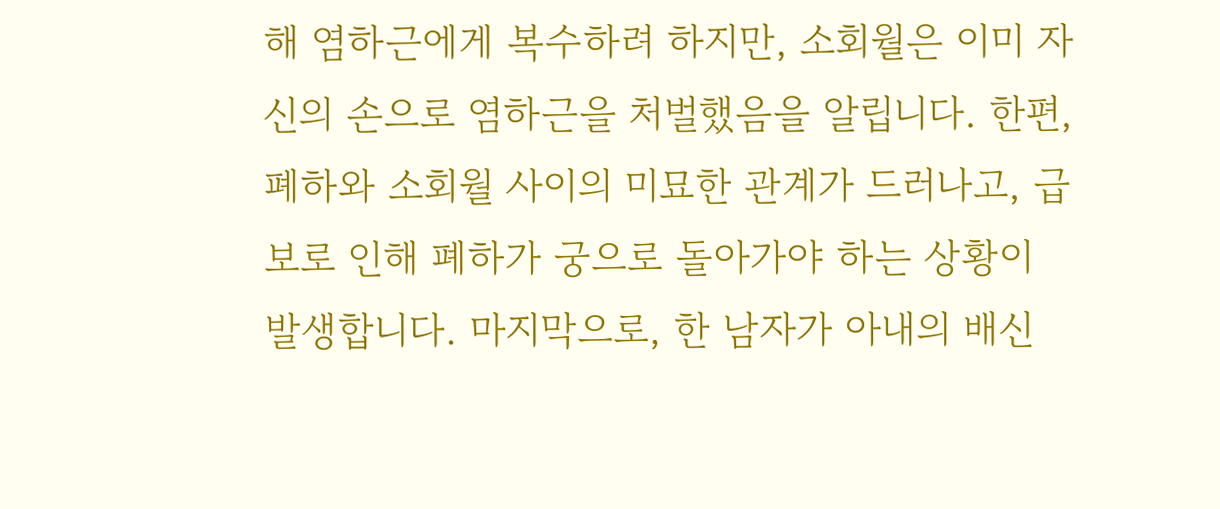해 염하근에게 복수하려 하지만, 소회월은 이미 자신의 손으로 염하근을 처벌했음을 알립니다. 한편, 폐하와 소회월 사이의 미묘한 관계가 드러나고, 급보로 인해 폐하가 궁으로 돌아가야 하는 상황이 발생합니다. 마지막으로, 한 남자가 아내의 배신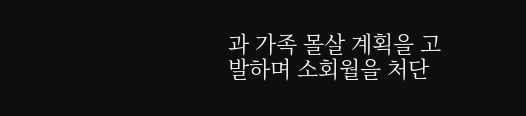과 가족 몰살 계획을 고발하며 소회월을 처단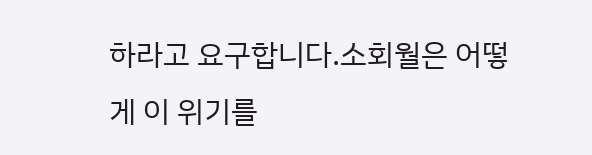하라고 요구합니다.소회월은 어떻게 이 위기를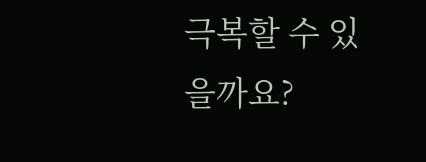극복할 수 있을까요?